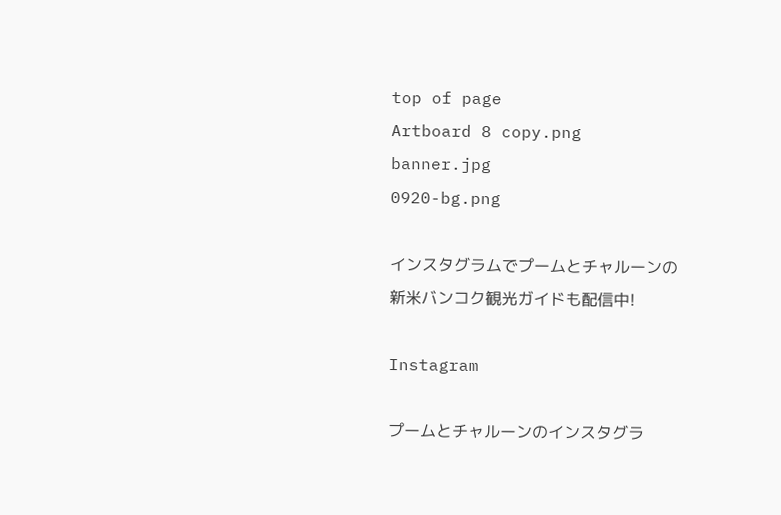top of page
Artboard 8 copy.png
banner.jpg
0920-bg.png

インスタグラムでプームとチャルーンの
新米バンコク観光ガイドも配信中!

Instagram

プームとチャルーンのインスタグラ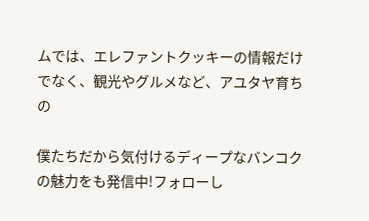ムでは、エレファントクッキーの情報だけでなく、観光やグルメなど、アユタヤ育ちの

僕たちだから気付けるディープなバンコクの魅力をも発信中!フォローし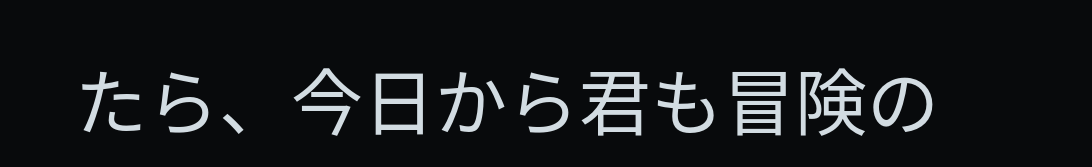たら、今日から君も冒険の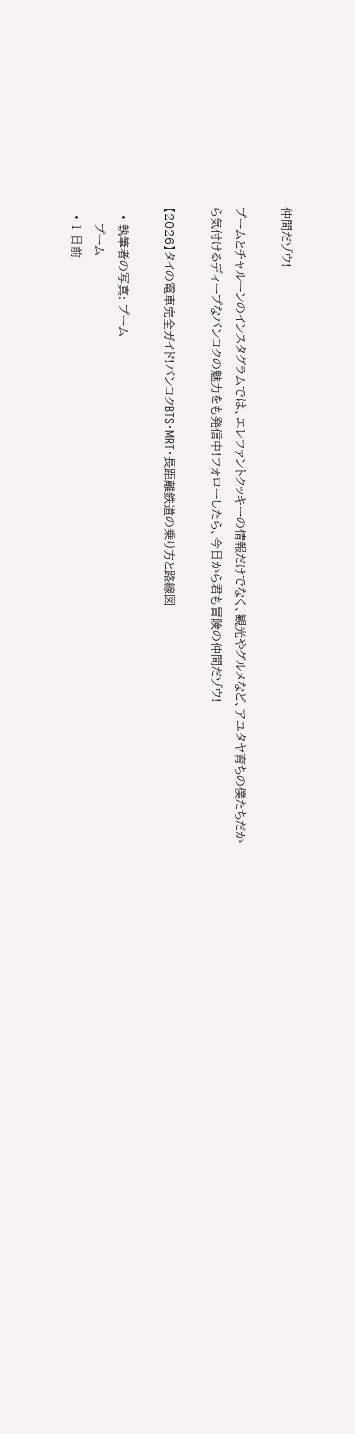仲間だゾウ!

プームとチャルーンのインスタグラムでは、エレファントクッキーの情報だけでなく、観光やグルメなど、アユタヤ育ちの僕たちだから気付けるディープなバンコクの魅力をも発信中!フォローしたら、今日から君も冒険の仲間だゾウ!

【2026】タイの電車完全ガイド!バンコクBTS・MRT・長距離鉄道の乗り方と路線図

  • 執筆者の写真: プーム
    プーム
  • 1 日前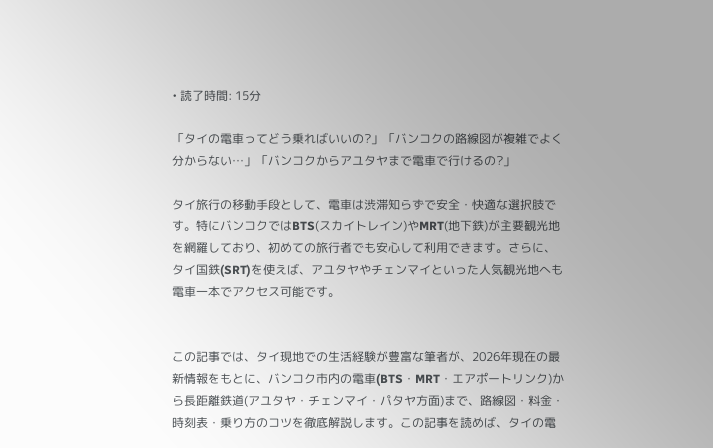• 読了時間: 15分

「タイの電車ってどう乗ればいいの?」「バンコクの路線図が複雑でよく分からない…」「バンコクからアユタヤまで電車で行けるの?」

タイ旅行の移動手段として、電車は渋滞知らずで安全・快適な選択肢です。特にバンコクではBTS(スカイトレイン)やMRT(地下鉄)が主要観光地を網羅しており、初めての旅行者でも安心して利用できます。さらに、タイ国鉄(SRT)を使えば、アユタヤやチェンマイといった人気観光地へも電車一本でアクセス可能です。


この記事では、タイ現地での生活経験が豊富な筆者が、2026年現在の最新情報をもとに、バンコク市内の電車(BTS・MRT・エアポートリンク)から長距離鉄道(アユタヤ・チェンマイ・パタヤ方面)まで、路線図・料金・時刻表・乗り方のコツを徹底解説します。この記事を読めば、タイの電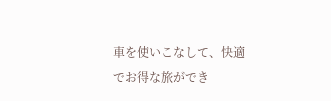車を使いこなして、快適でお得な旅ができ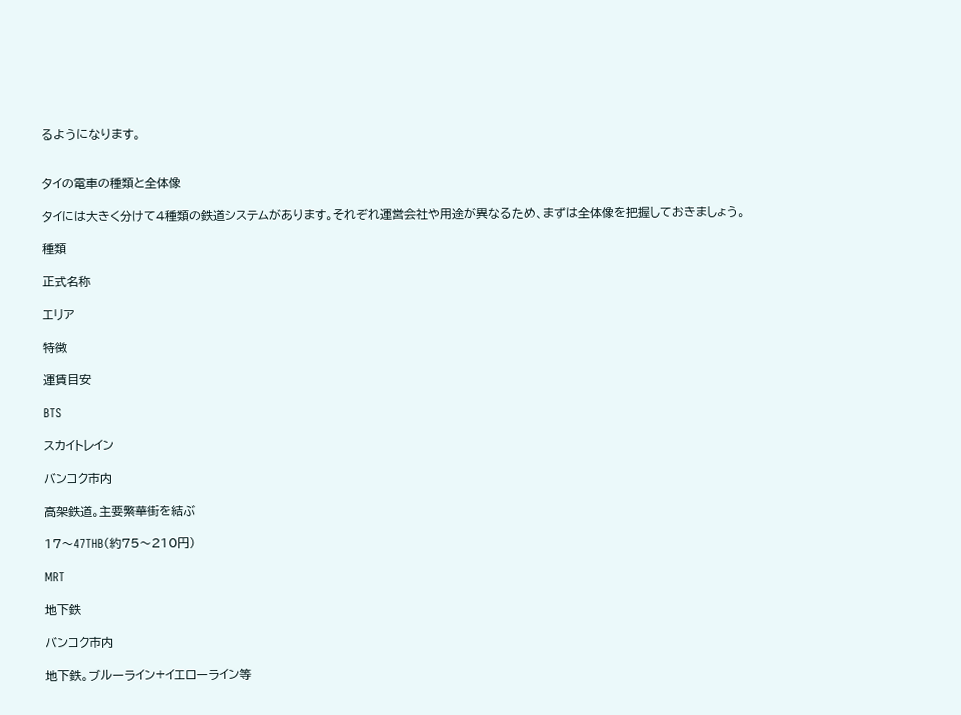るようになります。


タイの電車の種類と全体像

タイには大きく分けて4種類の鉄道システムがあります。それぞれ運営会社や用途が異なるため、まずは全体像を把握しておきましょう。

種類

正式名称

エリア

特徴

運賃目安

BTS

スカイトレイン

バンコク市内

高架鉄道。主要繁華街を結ぶ

17〜47THB(約75〜210円)

MRT

地下鉄

バンコク市内

地下鉄。ブルーライン+イエローライン等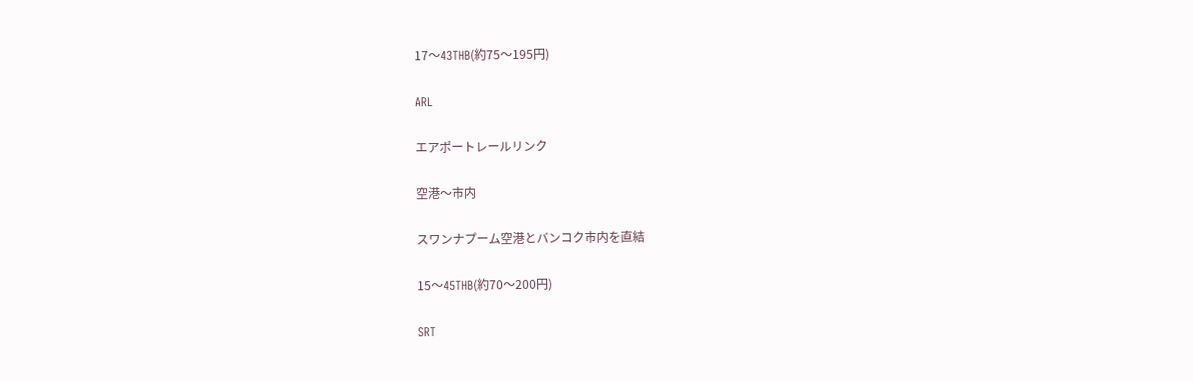17〜43THB(約75〜195円)

ARL

エアポートレールリンク

空港〜市内

スワンナプーム空港とバンコク市内を直結

15〜45THB(約70〜200円)

SRT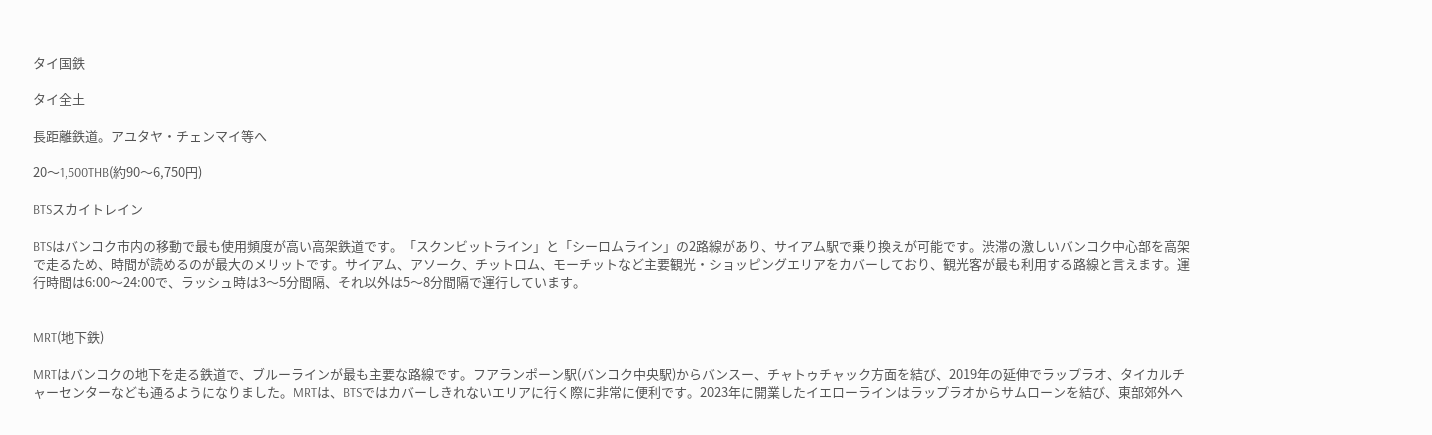タイ国鉄

タイ全土

長距離鉄道。アユタヤ・チェンマイ等へ

20〜1,500THB(約90〜6,750円)

BTSスカイトレイン

BTSはバンコク市内の移動で最も使用頻度が高い高架鉄道です。「スクンビットライン」と「シーロムライン」の2路線があり、サイアム駅で乗り換えが可能です。渋滞の激しいバンコク中心部を高架で走るため、時間が読めるのが最大のメリットです。サイアム、アソーク、チットロム、モーチットなど主要観光・ショッピングエリアをカバーしており、観光客が最も利用する路線と言えます。運行時間は6:00〜24:00で、ラッシュ時は3〜5分間隔、それ以外は5〜8分間隔で運行しています。


MRT(地下鉄)

MRTはバンコクの地下を走る鉄道で、ブルーラインが最も主要な路線です。フアランポーン駅(バンコク中央駅)からバンスー、チャトゥチャック方面を結び、2019年の延伸でラップラオ、タイカルチャーセンターなども通るようになりました。MRTは、BTSではカバーしきれないエリアに行く際に非常に便利です。2023年に開業したイエローラインはラップラオからサムローンを結び、東部郊外へ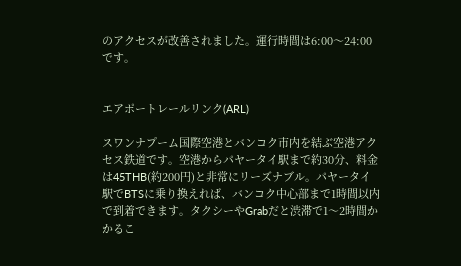のアクセスが改善されました。運行時間は6:00〜24:00です。


エアポートレールリンク(ARL)

スワンナプーム国際空港とバンコク市内を結ぶ空港アクセス鉄道です。空港からパヤータイ駅まで約30分、料金は45THB(約200円)と非常にリーズナブル。パヤータイ駅でBTSに乗り換えれば、バンコク中心部まで1時間以内で到着できます。タクシーやGrabだと渋滞で1〜2時間かかるこ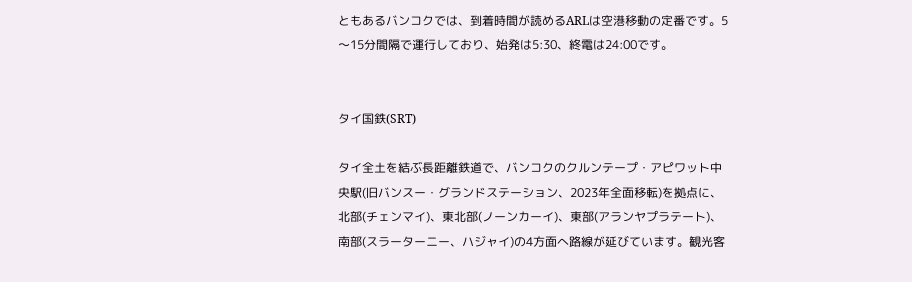ともあるバンコクでは、到着時間が読めるARLは空港移動の定番です。5〜15分間隔で運行しており、始発は5:30、終電は24:00です。


タイ国鉄(SRT)

タイ全土を結ぶ長距離鉄道で、バンコクのクルンテープ・アピワット中央駅(旧バンスー・グランドステーション、2023年全面移転)を拠点に、北部(チェンマイ)、東北部(ノーンカーイ)、東部(アランヤプラテート)、南部(スラーターニー、ハジャイ)の4方面へ路線が延びています。観光客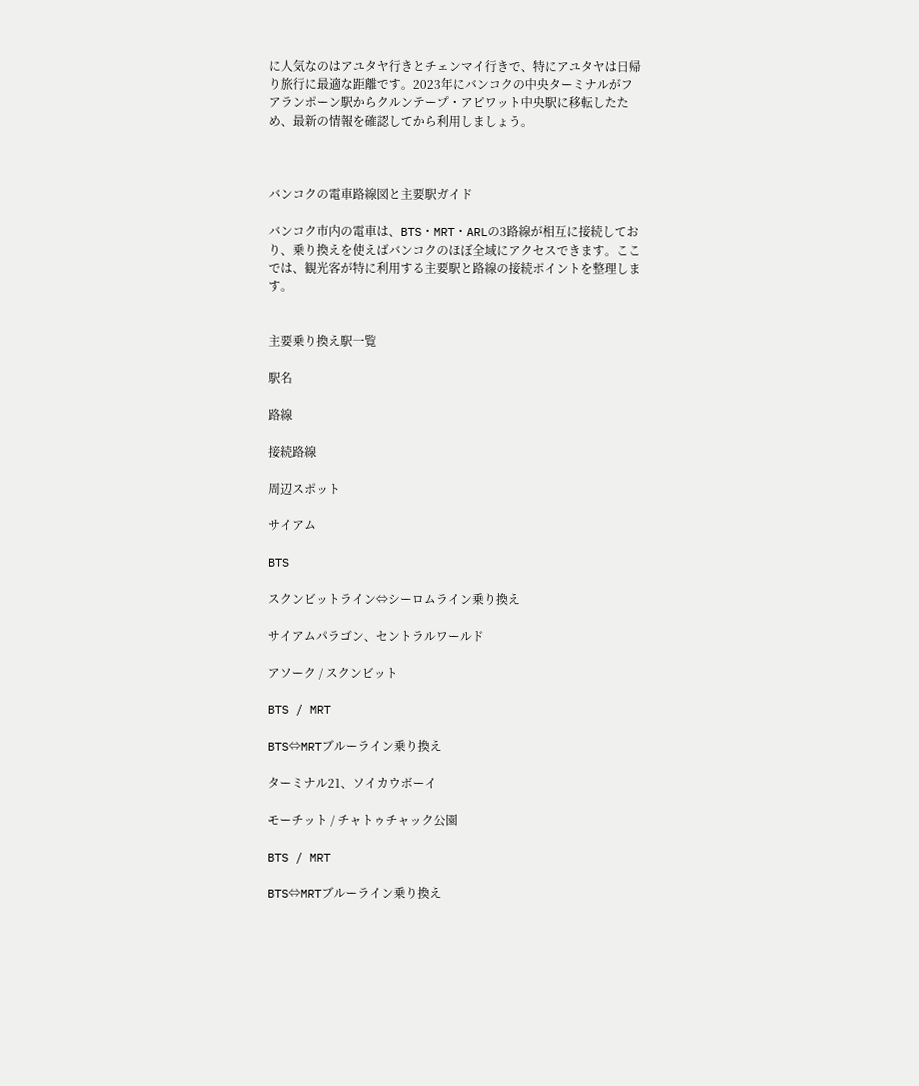に人気なのはアユタヤ行きとチェンマイ行きで、特にアユタヤは日帰り旅行に最適な距離です。2023年にバンコクの中央ターミナルがフアランポーン駅からクルンテープ・アピワット中央駅に移転したため、最新の情報を確認してから利用しましょう。



バンコクの電車路線図と主要駅ガイド

バンコク市内の電車は、BTS・MRT・ARLの3路線が相互に接続しており、乗り換えを使えばバンコクのほぼ全域にアクセスできます。ここでは、観光客が特に利用する主要駅と路線の接続ポイントを整理します。


主要乗り換え駅一覧

駅名

路線

接続路線

周辺スポット

サイアム

BTS

スクンビットライン⇔シーロムライン乗り換え

サイアムパラゴン、セントラルワールド

アソーク / スクンビット

BTS / MRT

BTS⇔MRTブルーライン乗り換え

ターミナル21、ソイカウボーイ

モーチット / チャトゥチャック公園

BTS / MRT

BTS⇔MRTブルーライン乗り換え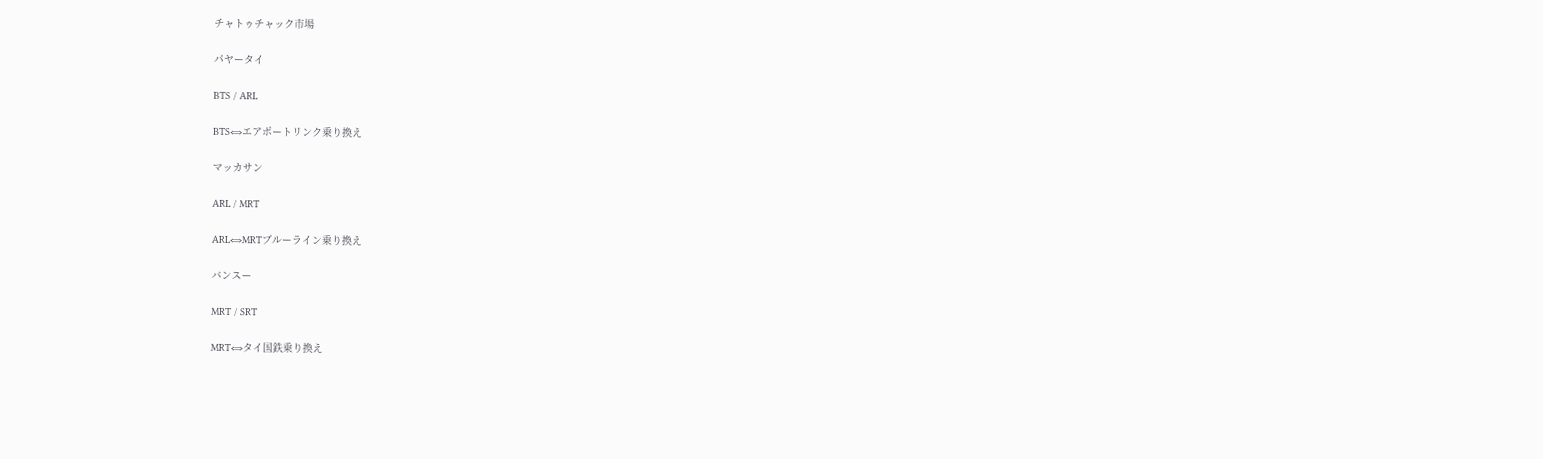チャトゥチャック市場

パヤータイ

BTS / ARL

BTS⇔エアポートリンク乗り換え

マッカサン

ARL / MRT

ARL⇔MRTブルーライン乗り換え

バンスー

MRT / SRT

MRT⇔タイ国鉄乗り換え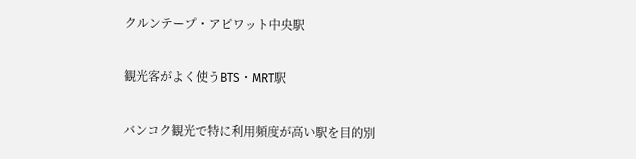クルンテープ・アピワット中央駅

観光客がよく使うBTS・MRT駅

バンコク観光で特に利用頻度が高い駅を目的別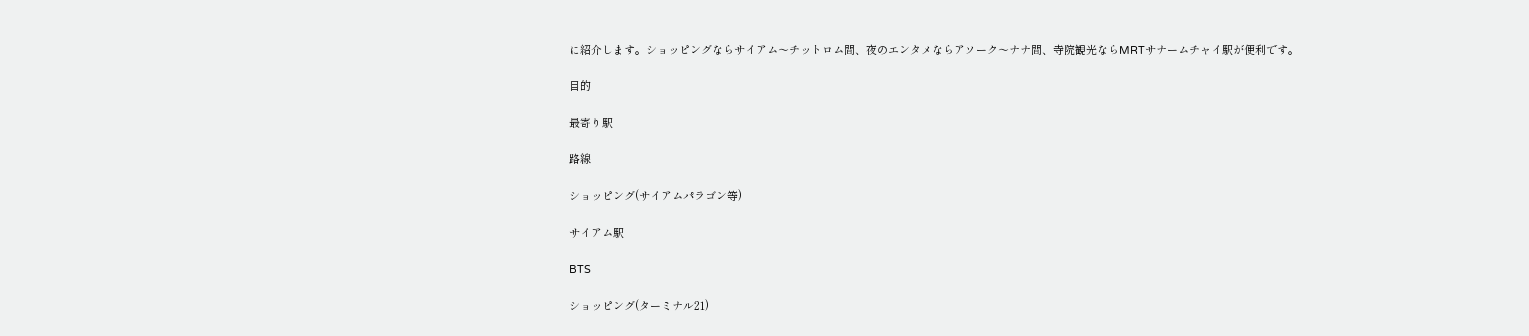に紹介します。ショッピングならサイアム〜チットロム間、夜のエンタメならアソーク〜ナナ間、寺院観光ならMRTサナームチャイ駅が便利です。

目的

最寄り駅

路線

ショッピング(サイアムパラゴン等)

サイアム駅

BTS

ショッピング(ターミナル21)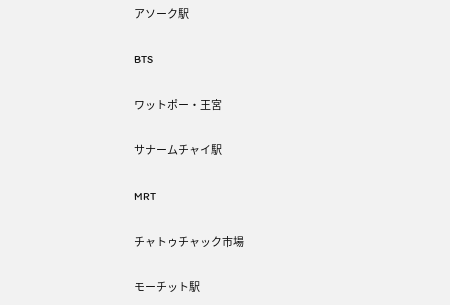アソーク駅

BTS

ワットポー・王宮

サナームチャイ駅

MRT

チャトゥチャック市場

モーチット駅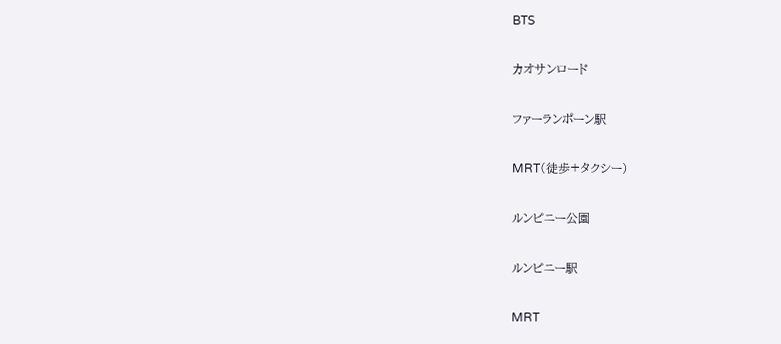BTS

カオサンロード

ファーランポーン駅

MRT(徒歩+タクシー)

ルンピニー公園

ルンピニー駅

MRT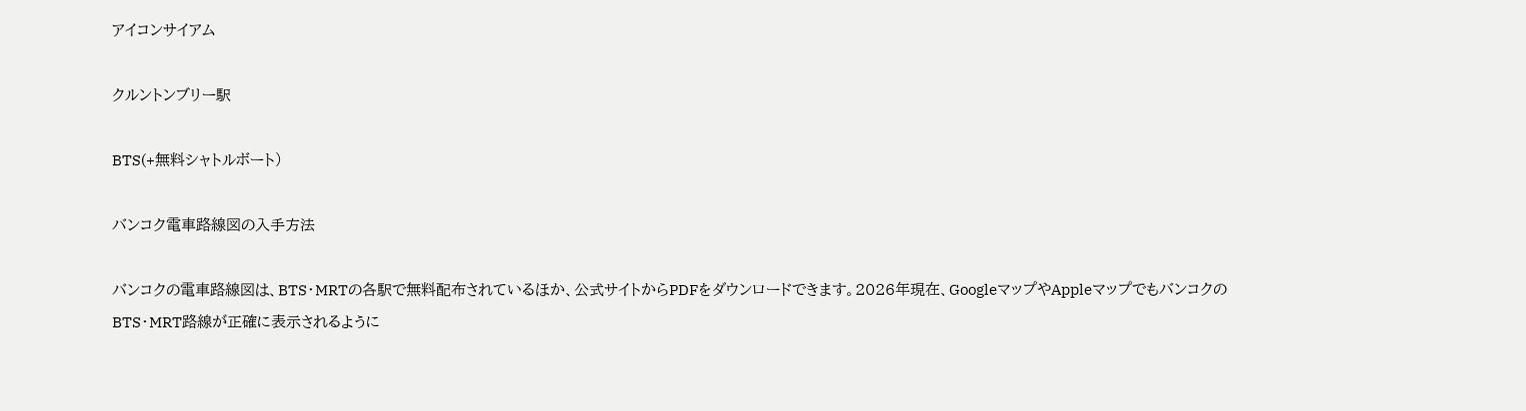アイコンサイアム

クルントンブリー駅

BTS(+無料シャトルボート)

バンコク電車路線図の入手方法

バンコクの電車路線図は、BTS・MRTの各駅で無料配布されているほか、公式サイトからPDFをダウンロードできます。2026年現在、GoogleマップやAppleマップでもバンコクのBTS・MRT路線が正確に表示されるように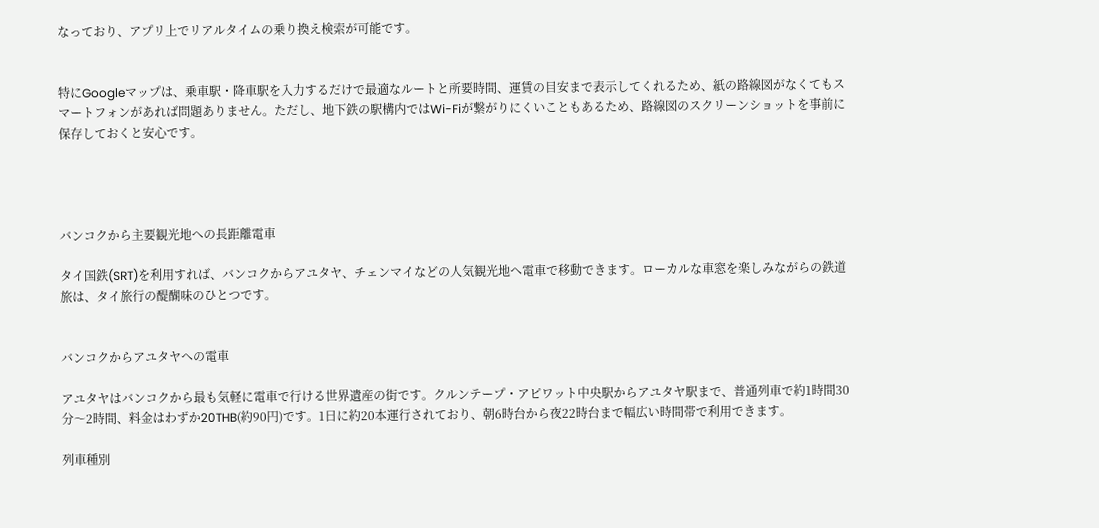なっており、アプリ上でリアルタイムの乗り換え検索が可能です。


特にGoogleマップは、乗車駅・降車駅を入力するだけで最適なルートと所要時間、運賃の目安まで表示してくれるため、紙の路線図がなくてもスマートフォンがあれば問題ありません。ただし、地下鉄の駅構内ではWi-Fiが繋がりにくいこともあるため、路線図のスクリーンショットを事前に保存しておくと安心です。




バンコクから主要観光地への長距離電車

タイ国鉄(SRT)を利用すれば、バンコクからアユタヤ、チェンマイなどの人気観光地へ電車で移動できます。ローカルな車窓を楽しみながらの鉄道旅は、タイ旅行の醍醐味のひとつです。


バンコクからアユタヤへの電車

アユタヤはバンコクから最も気軽に電車で行ける世界遺産の街です。クルンテープ・アピワット中央駅からアユタヤ駅まで、普通列車で約1時間30分〜2時間、料金はわずか20THB(約90円)です。1日に約20本運行されており、朝6時台から夜22時台まで幅広い時間帯で利用できます。

列車種別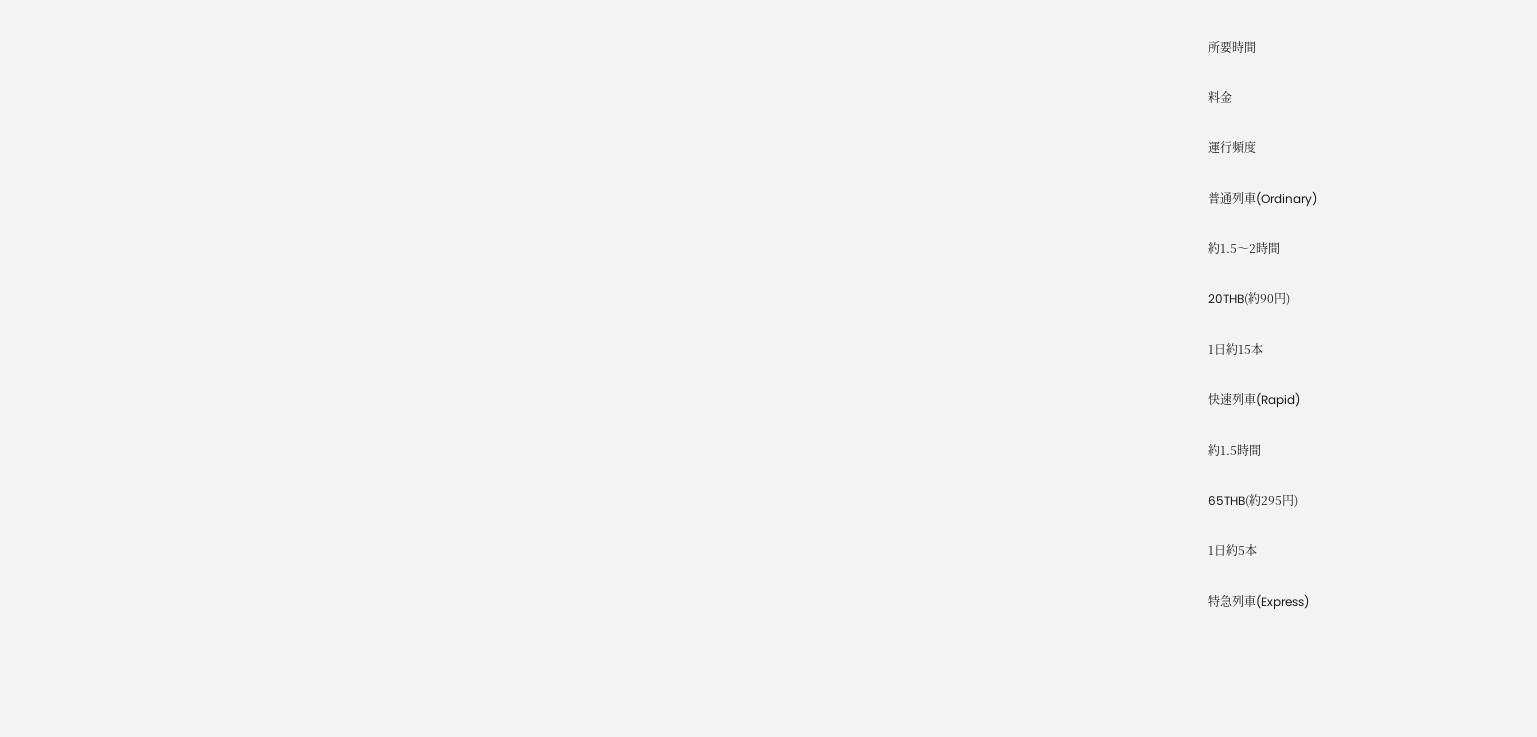所要時間

料金

運行頻度

普通列車(Ordinary)

約1.5〜2時間

20THB(約90円)

1日約15本

快速列車(Rapid)

約1.5時間

65THB(約295円)

1日約5本

特急列車(Express)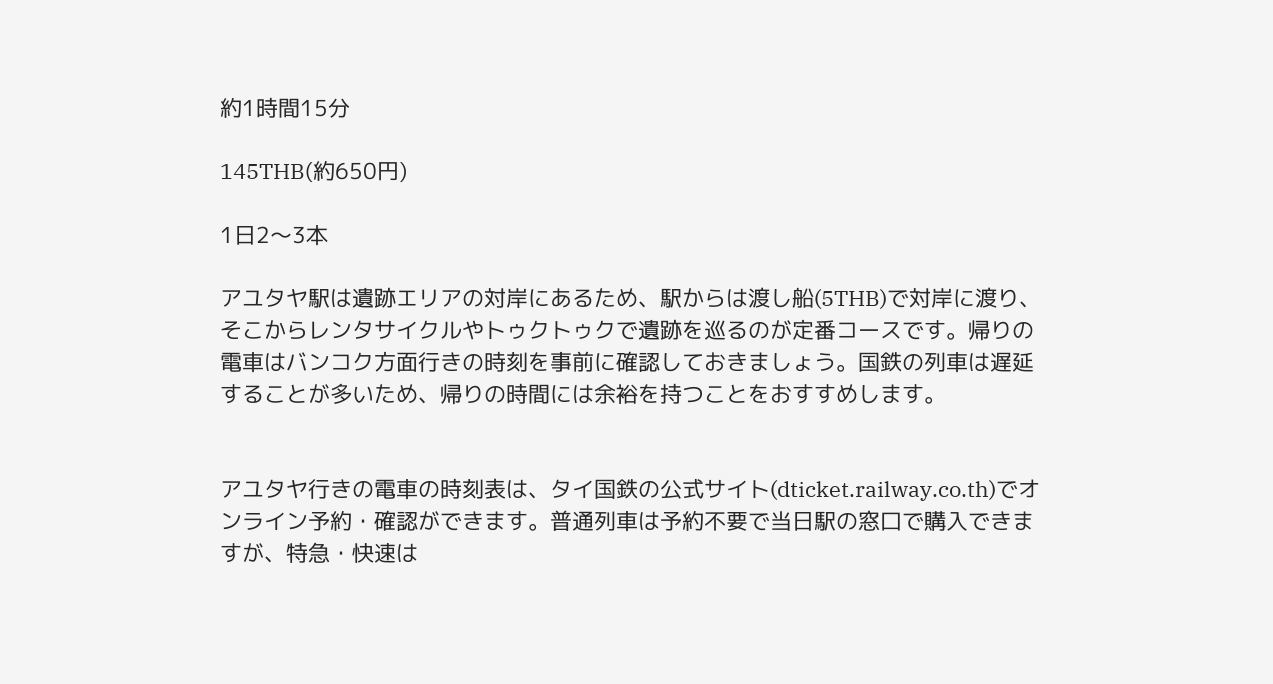約1時間15分

145THB(約650円)

1日2〜3本

アユタヤ駅は遺跡エリアの対岸にあるため、駅からは渡し船(5THB)で対岸に渡り、そこからレンタサイクルやトゥクトゥクで遺跡を巡るのが定番コースです。帰りの電車はバンコク方面行きの時刻を事前に確認しておきましょう。国鉄の列車は遅延することが多いため、帰りの時間には余裕を持つことをおすすめします。


アユタヤ行きの電車の時刻表は、タイ国鉄の公式サイト(dticket.railway.co.th)でオンライン予約・確認ができます。普通列車は予約不要で当日駅の窓口で購入できますが、特急・快速は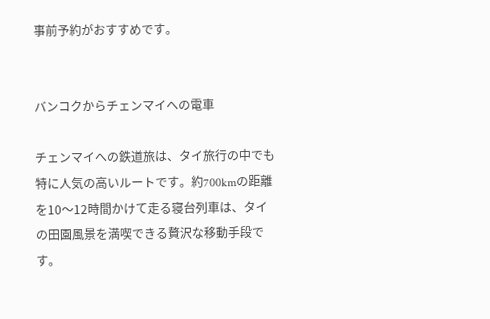事前予約がおすすめです。


バンコクからチェンマイへの電車

チェンマイへの鉄道旅は、タイ旅行の中でも特に人気の高いルートです。約700kmの距離を10〜12時間かけて走る寝台列車は、タイの田園風景を満喫できる贅沢な移動手段です。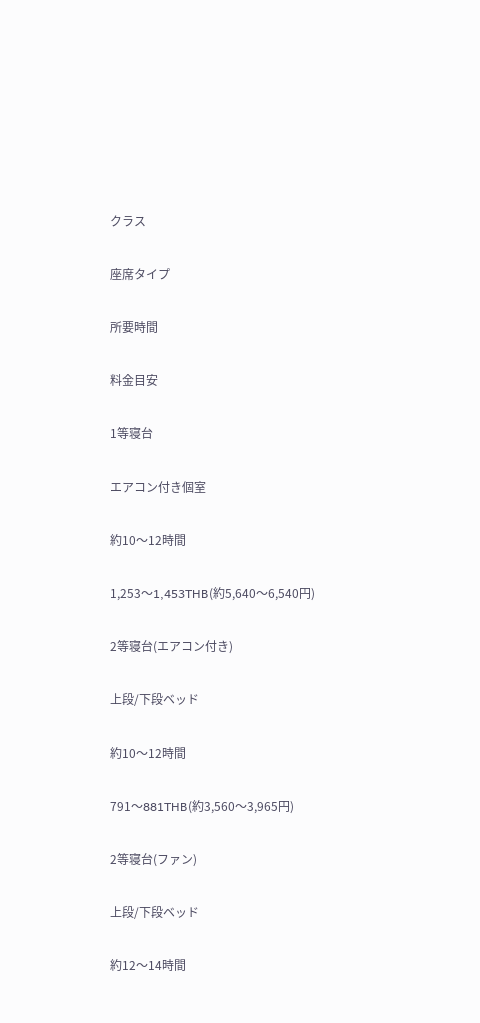クラス

座席タイプ

所要時間

料金目安

1等寝台

エアコン付き個室

約10〜12時間

1,253〜1,453THB(約5,640〜6,540円)

2等寝台(エアコン付き)

上段/下段ベッド

約10〜12時間

791〜881THB(約3,560〜3,965円)

2等寝台(ファン)

上段/下段ベッド

約12〜14時間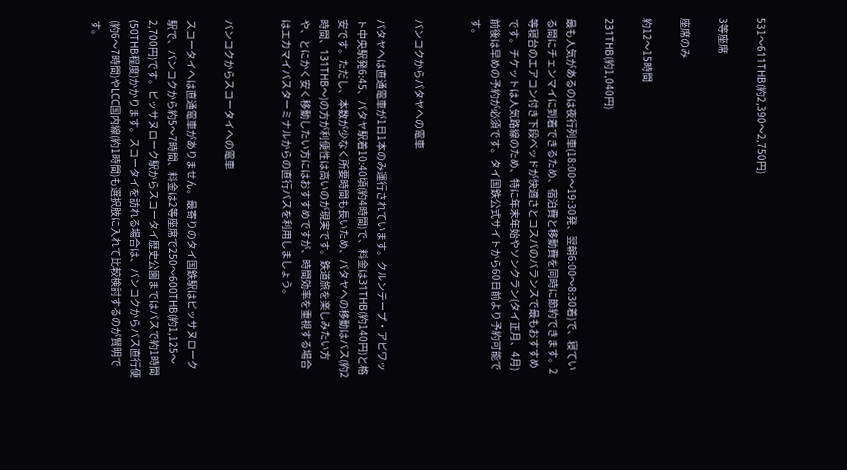531〜611THB(約2,390〜2,750円)

3等座席

座席のみ

約12〜15時間

231THB(約1,040円)

最も人気があるのは夜行列車(18:00〜19:30発、翌朝6:00〜8:30着)で、寝ている間にチェンマイに到着できるため、宿泊費と移動費を同時に節約できます。2等寝台のエアコン付き下段ベッドが快適さとコスパのバランスで最もおすすめです。チケットは人気路線のため、特に年末年始やソンクラン(タイ正月、4月)前後は早めの予約が必須です。タイ国鉄公式サイトから60日前より予約可能です。


バンコクからパタヤへの電車

パタヤへは直通電車が1日1本のみ運行されています。クルンテープ・アピワット中央駅発6:45、パタヤ駅着10:40頃(約4時間)で、料金は31THB(約140円)と格安です。ただし、本数が少なく所要時間も長いため、パタヤへの移動はバス(約2時間、131THB〜)の方が利便性は高いのが現実です。鉄道旅を楽しみたい方や、とにかく安く移動したい方にはおすすめですが、時間効率を重視する場合はエカマイバスターミナルからの直行バスを利用しましょう。


バンコクからスコータイへの電車

スコータイへは直通電車がありません。最寄りのタイ国鉄駅はピッサヌローク駅で、バンコクから約5〜7時間、料金は2等座席で250〜600THB(約1,125〜2,700円)です。ピッサヌローク駅からスコータイ歴史公園まではバスで約1時間(50THB程度)かかります。スコータイを訪れる場合は、バンコクからバス直行便(約6〜7時間)やLCC国内線(約1時間)も選択肢に入れて比較検討するのが賢明です。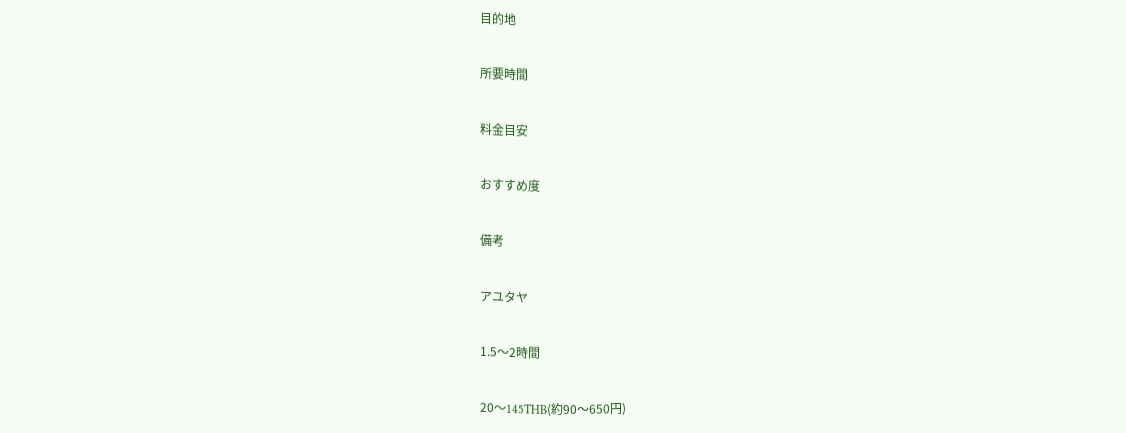目的地

所要時間

料金目安

おすすめ度

備考

アユタヤ

1.5〜2時間

20〜145THB(約90〜650円)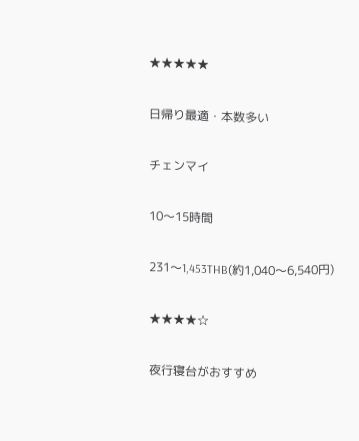★★★★★

日帰り最適・本数多い

チェンマイ

10〜15時間

231〜1,453THB(約1,040〜6,540円)

★★★★☆

夜行寝台がおすすめ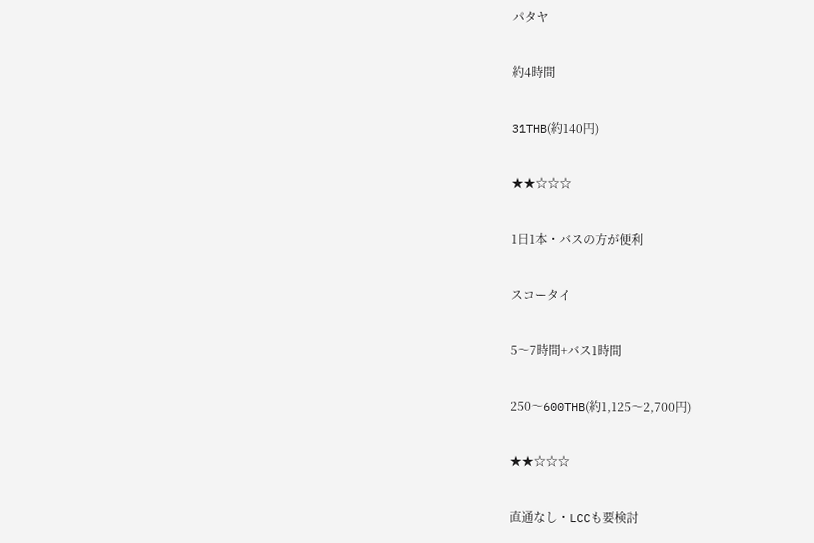パタヤ

約4時間

31THB(約140円)

★★☆☆☆

1日1本・バスの方が便利

スコータイ

5〜7時間+バス1時間

250〜600THB(約1,125〜2,700円)

★★☆☆☆

直通なし・LCCも要検討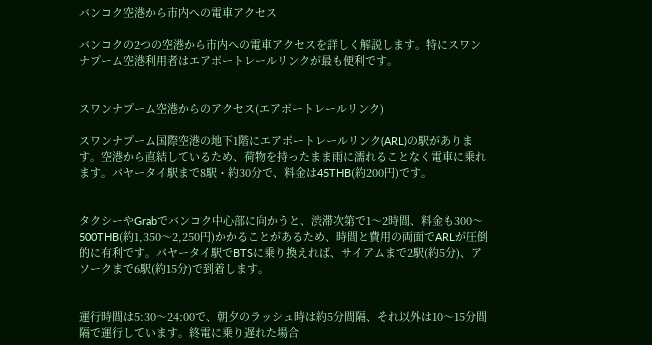バンコク空港から市内への電車アクセス

バンコクの2つの空港から市内への電車アクセスを詳しく解説します。特にスワンナプーム空港利用者はエアポートレールリンクが最も便利です。


スワンナプーム空港からのアクセス(エアポートレールリンク)

スワンナプーム国際空港の地下1階にエアポートレールリンク(ARL)の駅があります。空港から直結しているため、荷物を持ったまま雨に濡れることなく電車に乗れます。パヤータイ駅まで8駅・約30分で、料金は45THB(約200円)です。


タクシーやGrabでバンコク中心部に向かうと、渋滞次第で1〜2時間、料金も300〜500THB(約1,350〜2,250円)かかることがあるため、時間と費用の両面でARLが圧倒的に有利です。パヤータイ駅でBTSに乗り換えれば、サイアムまで2駅(約5分)、アソークまで6駅(約15分)で到着します。


運行時間は5:30〜24:00で、朝夕のラッシュ時は約5分間隔、それ以外は10〜15分間隔で運行しています。終電に乗り遅れた場合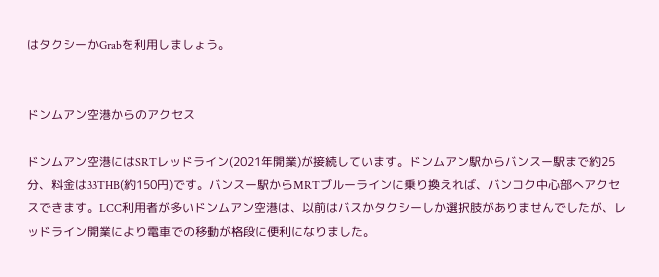はタクシーかGrabを利用しましょう。


ドンムアン空港からのアクセス

ドンムアン空港にはSRTレッドライン(2021年開業)が接続しています。ドンムアン駅からバンスー駅まで約25分、料金は33THB(約150円)です。バンスー駅からMRTブルーラインに乗り換えれば、バンコク中心部へアクセスできます。LCC利用者が多いドンムアン空港は、以前はバスかタクシーしか選択肢がありませんでしたが、レッドライン開業により電車での移動が格段に便利になりました。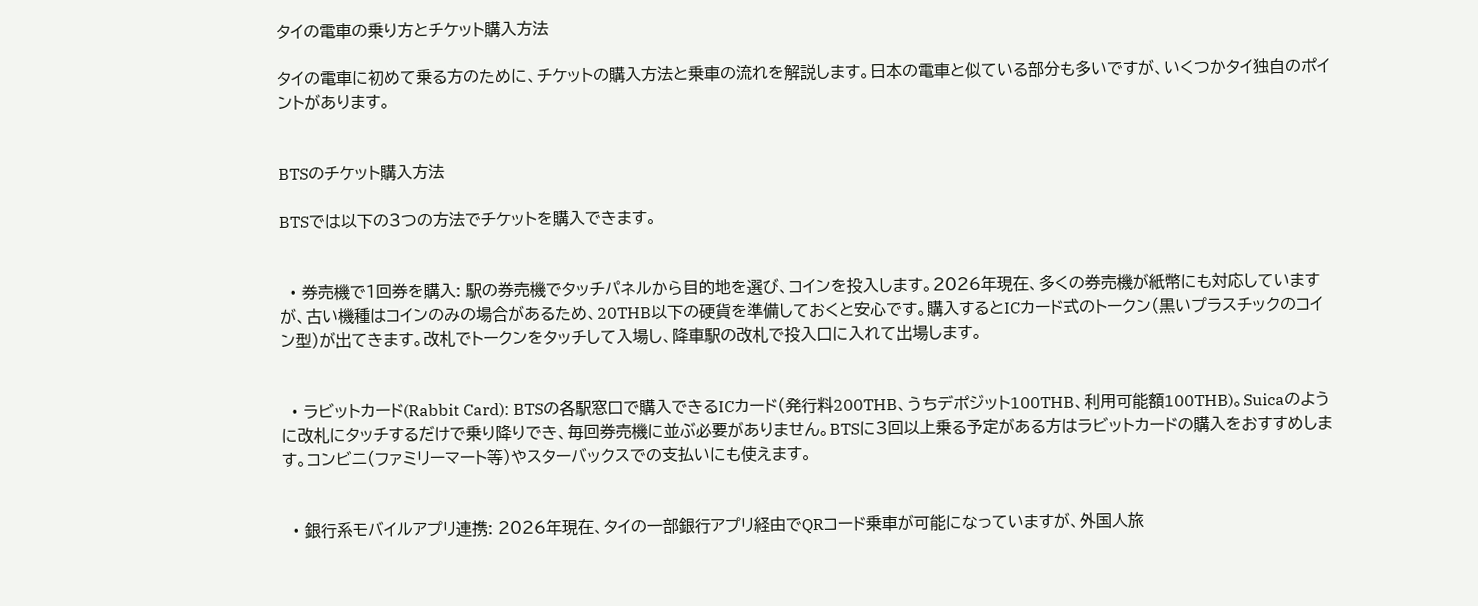タイの電車の乗り方とチケット購入方法

タイの電車に初めて乗る方のために、チケットの購入方法と乗車の流れを解説します。日本の電車と似ている部分も多いですが、いくつかタイ独自のポイントがあります。


BTSのチケット購入方法

BTSでは以下の3つの方法でチケットを購入できます。


  • 券売機で1回券を購入: 駅の券売機でタッチパネルから目的地を選び、コインを投入します。2026年現在、多くの券売機が紙幣にも対応していますが、古い機種はコインのみの場合があるため、20THB以下の硬貨を準備しておくと安心です。購入するとICカード式のトークン(黒いプラスチックのコイン型)が出てきます。改札でトークンをタッチして入場し、降車駅の改札で投入口に入れて出場します。


  • ラビットカード(Rabbit Card): BTSの各駅窓口で購入できるICカード(発行料200THB、うちデポジット100THB、利用可能額100THB)。Suicaのように改札にタッチするだけで乗り降りでき、毎回券売機に並ぶ必要がありません。BTSに3回以上乗る予定がある方はラビットカードの購入をおすすめします。コンビニ(ファミリーマート等)やスターバックスでの支払いにも使えます。


  • 銀行系モバイルアプリ連携: 2026年現在、タイの一部銀行アプリ経由でQRコード乗車が可能になっていますが、外国人旅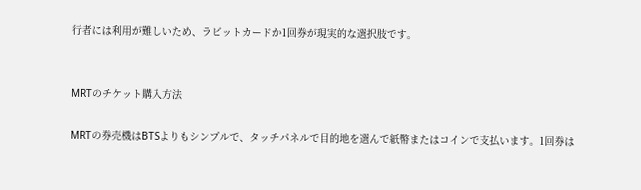行者には利用が難しいため、ラビットカードか1回券が現実的な選択肢です。


MRTのチケット購入方法

MRTの券売機はBTSよりもシンプルで、タッチパネルで目的地を選んで紙幣またはコインで支払います。1回券は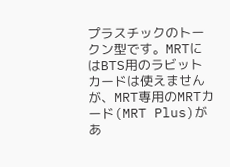プラスチックのトークン型です。MRTにはBTS用のラビットカードは使えませんが、MRT専用のMRTカード(MRT Plus)があ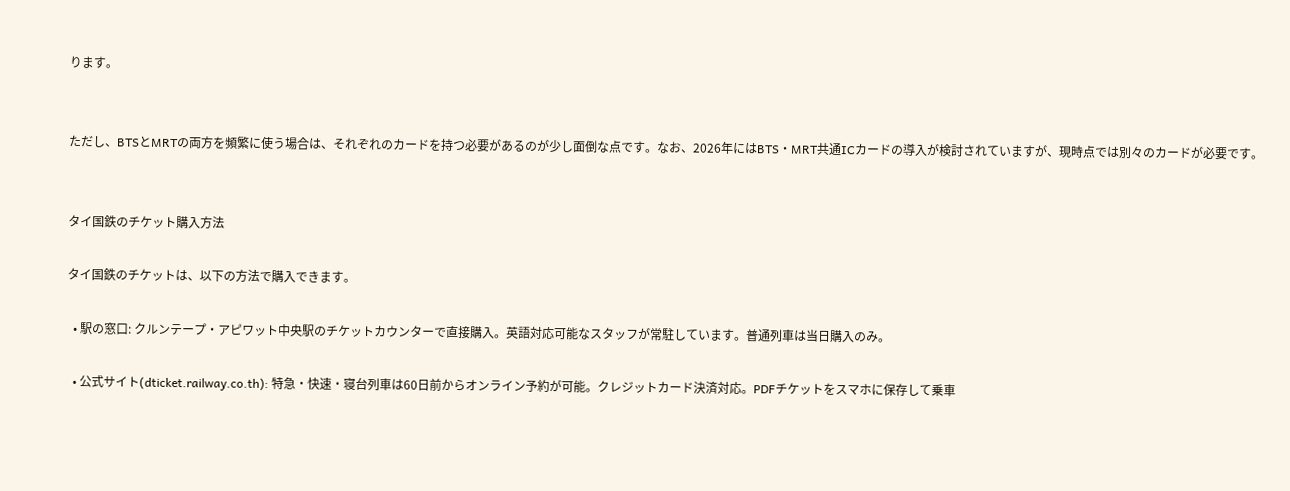ります。


ただし、BTSとMRTの両方を頻繁に使う場合は、それぞれのカードを持つ必要があるのが少し面倒な点です。なお、2026年にはBTS・MRT共通ICカードの導入が検討されていますが、現時点では別々のカードが必要です。


タイ国鉄のチケット購入方法

タイ国鉄のチケットは、以下の方法で購入できます。

  • 駅の窓口: クルンテープ・アピワット中央駅のチケットカウンターで直接購入。英語対応可能なスタッフが常駐しています。普通列車は当日購入のみ。

  • 公式サイト(dticket.railway.co.th): 特急・快速・寝台列車は60日前からオンライン予約が可能。クレジットカード決済対応。PDFチケットをスマホに保存して乗車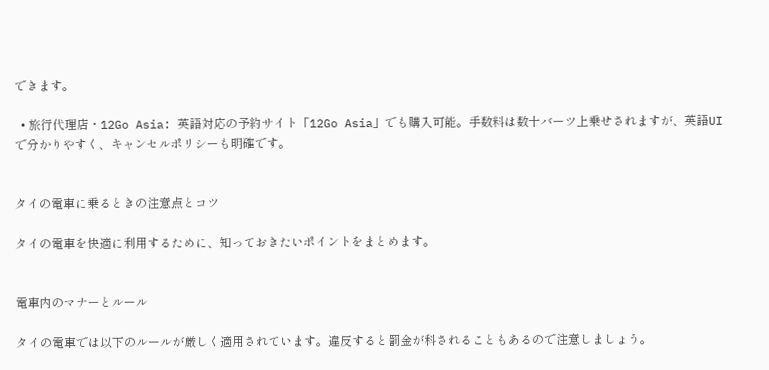できます。

  • 旅行代理店・12Go Asia: 英語対応の予約サイト「12Go Asia」でも購入可能。手数料は数十バーツ上乗せされますが、英語UIで分かりやすく、キャンセルポリシーも明確です。


タイの電車に乗るときの注意点とコツ

タイの電車を快適に利用するために、知っておきたいポイントをまとめます。


電車内のマナーとルール

タイの電車では以下のルールが厳しく適用されています。違反すると罰金が科されることもあるので注意しましょう。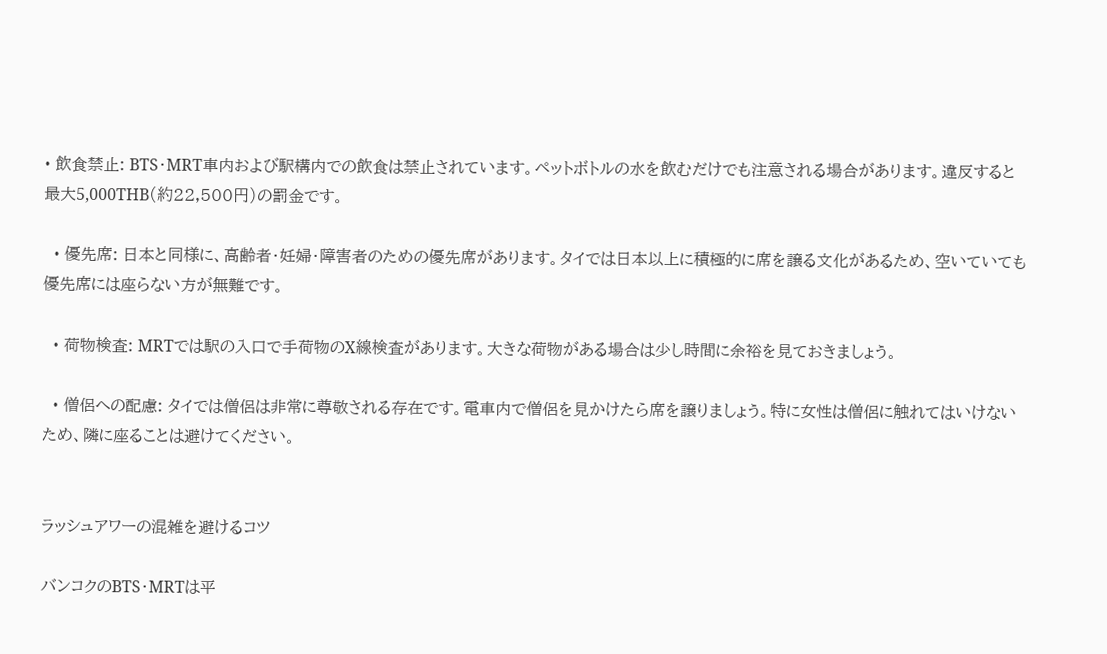• 飲食禁止: BTS・MRT車内および駅構内での飲食は禁止されています。ペットボトルの水を飲むだけでも注意される場合があります。違反すると最大5,000THB(約22,500円)の罰金です。

  • 優先席: 日本と同様に、高齢者・妊婦・障害者のための優先席があります。タイでは日本以上に積極的に席を譲る文化があるため、空いていても優先席には座らない方が無難です。

  • 荷物検査: MRTでは駅の入口で手荷物のX線検査があります。大きな荷物がある場合は少し時間に余裕を見ておきましょう。

  • 僧侶への配慮: タイでは僧侶は非常に尊敬される存在です。電車内で僧侶を見かけたら席を譲りましょう。特に女性は僧侶に触れてはいけないため、隣に座ることは避けてください。


ラッシュアワーの混雑を避けるコツ

バンコクのBTS・MRTは平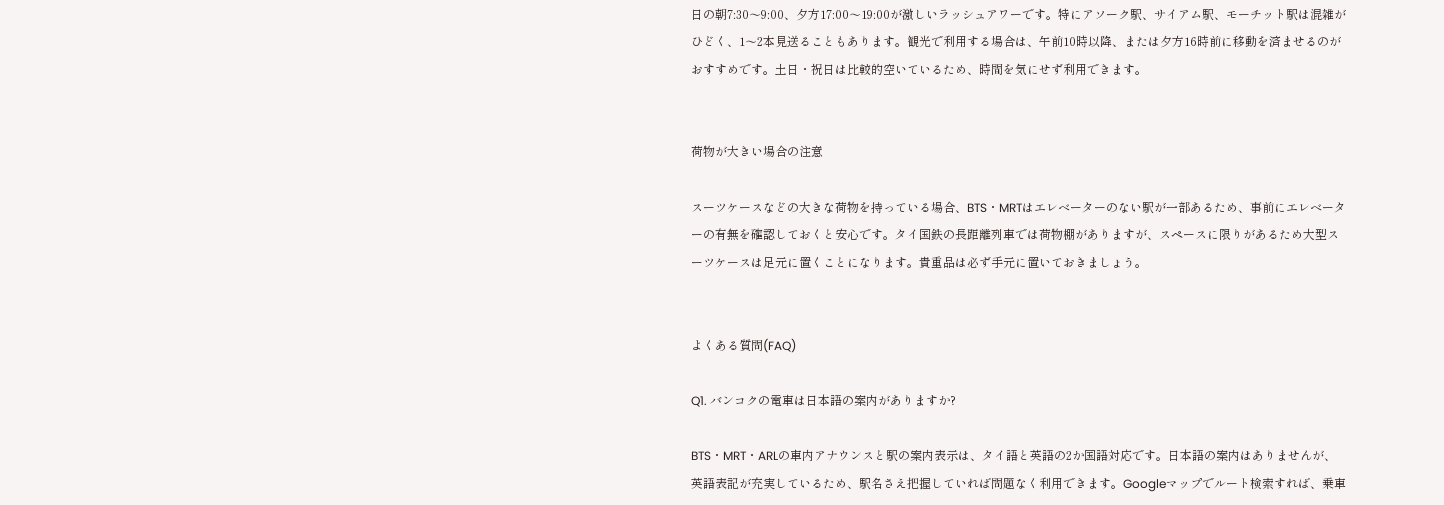日の朝7:30〜9:00、夕方17:00〜19:00が激しいラッシュアワーです。特にアソーク駅、サイアム駅、モーチット駅は混雑がひどく、1〜2本見送ることもあります。観光で利用する場合は、午前10時以降、または夕方16時前に移動を済ませるのがおすすめです。土日・祝日は比較的空いているため、時間を気にせず利用できます。


荷物が大きい場合の注意

スーツケースなどの大きな荷物を持っている場合、BTS・MRTはエレベーターのない駅が一部あるため、事前にエレベーターの有無を確認しておくと安心です。タイ国鉄の長距離列車では荷物棚がありますが、スペースに限りがあるため大型スーツケースは足元に置くことになります。貴重品は必ず手元に置いておきましょう。


よくある質問(FAQ)

Q1. バンコクの電車は日本語の案内がありますか?

BTS・MRT・ARLの車内アナウンスと駅の案内表示は、タイ語と英語の2か国語対応です。日本語の案内はありませんが、英語表記が充実しているため、駅名さえ把握していれば問題なく利用できます。Googleマップでルート検索すれば、乗車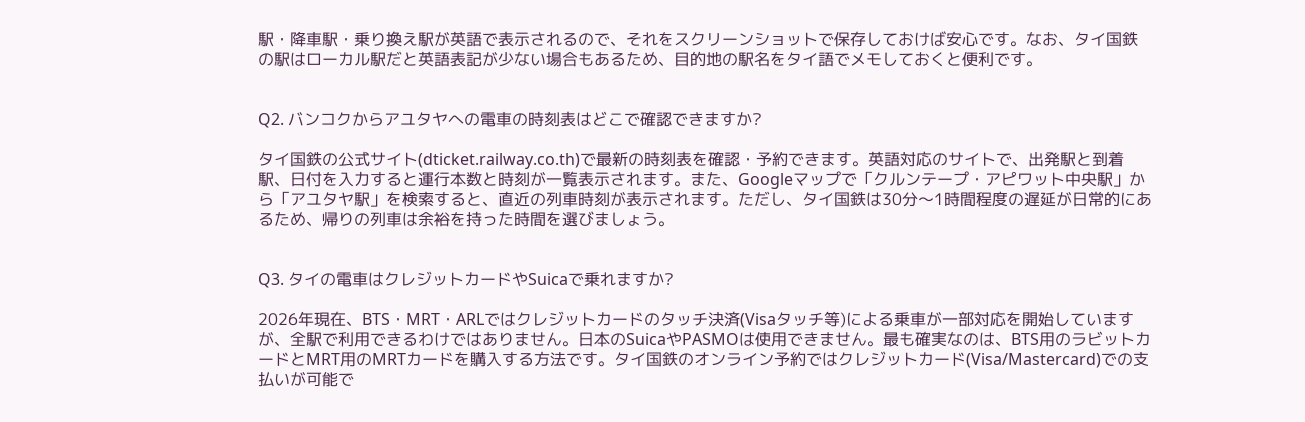駅・降車駅・乗り換え駅が英語で表示されるので、それをスクリーンショットで保存しておけば安心です。なお、タイ国鉄の駅はローカル駅だと英語表記が少ない場合もあるため、目的地の駅名をタイ語でメモしておくと便利です。


Q2. バンコクからアユタヤへの電車の時刻表はどこで確認できますか?

タイ国鉄の公式サイト(dticket.railway.co.th)で最新の時刻表を確認・予約できます。英語対応のサイトで、出発駅と到着駅、日付を入力すると運行本数と時刻が一覧表示されます。また、Googleマップで「クルンテープ・アピワット中央駅」から「アユタヤ駅」を検索すると、直近の列車時刻が表示されます。ただし、タイ国鉄は30分〜1時間程度の遅延が日常的にあるため、帰りの列車は余裕を持った時間を選びましょう。


Q3. タイの電車はクレジットカードやSuicaで乗れますか?

2026年現在、BTS・MRT・ARLではクレジットカードのタッチ決済(Visaタッチ等)による乗車が一部対応を開始していますが、全駅で利用できるわけではありません。日本のSuicaやPASMOは使用できません。最も確実なのは、BTS用のラビットカードとMRT用のMRTカードを購入する方法です。タイ国鉄のオンライン予約ではクレジットカード(Visa/Mastercard)での支払いが可能で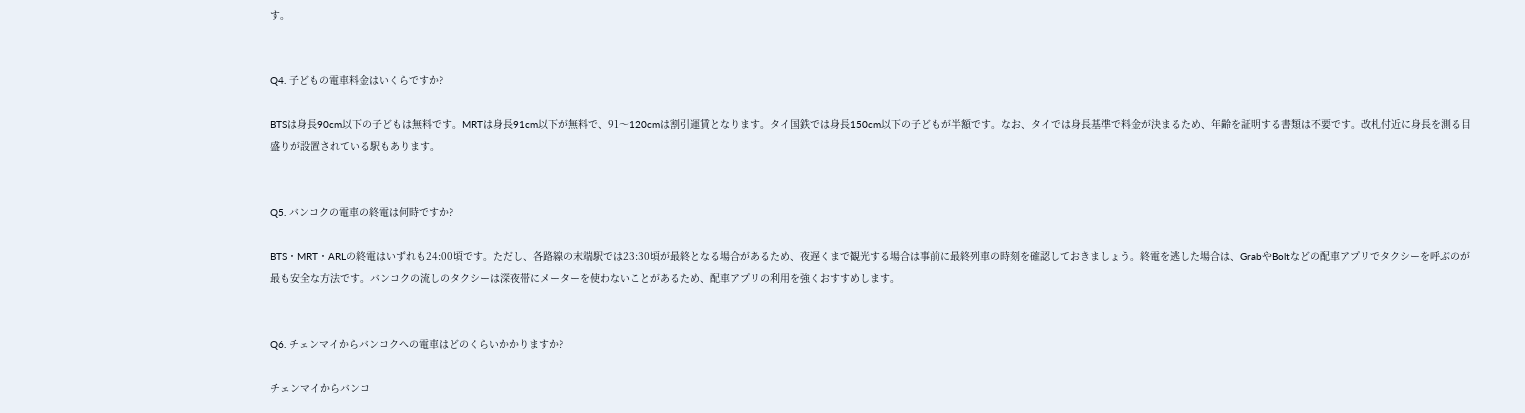す。


Q4. 子どもの電車料金はいくらですか?

BTSは身長90cm以下の子どもは無料です。MRTは身長91cm以下が無料で、91〜120cmは割引運賃となります。タイ国鉄では身長150cm以下の子どもが半額です。なお、タイでは身長基準で料金が決まるため、年齢を証明する書類は不要です。改札付近に身長を測る目盛りが設置されている駅もあります。


Q5. バンコクの電車の終電は何時ですか?

BTS・MRT・ARLの終電はいずれも24:00頃です。ただし、各路線の末端駅では23:30頃が最終となる場合があるため、夜遅くまで観光する場合は事前に最終列車の時刻を確認しておきましょう。終電を逃した場合は、GrabやBoltなどの配車アプリでタクシーを呼ぶのが最も安全な方法です。バンコクの流しのタクシーは深夜帯にメーターを使わないことがあるため、配車アプリの利用を強くおすすめします。


Q6. チェンマイからバンコクへの電車はどのくらいかかりますか?

チェンマイからバンコ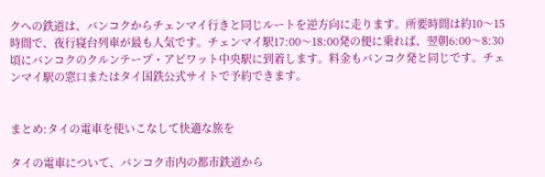クへの鉄道は、バンコクからチェンマイ行きと同じルートを逆方向に走ります。所要時間は約10〜15時間で、夜行寝台列車が最も人気です。チェンマイ駅17:00〜18:00発の便に乗れば、翌朝6:00〜8:30頃にバンコクのクルンテープ・アピワット中央駅に到着します。料金もバンコク発と同じです。チェンマイ駅の窓口またはタイ国鉄公式サイトで予約できます。


まとめ:タイの電車を使いこなして快適な旅を

タイの電車について、バンコク市内の都市鉄道から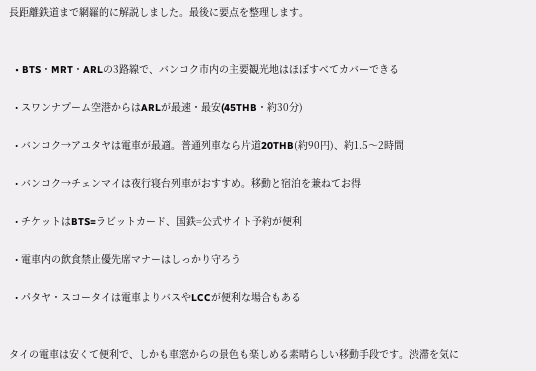長距離鉄道まで網羅的に解説しました。最後に要点を整理します。


  • BTS・MRT・ARLの3路線で、バンコク市内の主要観光地はほぼすべてカバーできる

  • スワンナプーム空港からはARLが最速・最安(45THB・約30分)

  • バンコク→アユタヤは電車が最適。普通列車なら片道20THB(約90円)、約1.5〜2時間

  • バンコク→チェンマイは夜行寝台列車がおすすめ。移動と宿泊を兼ねてお得

  • チケットはBTS=ラビットカード、国鉄=公式サイト予約が便利

  • 電車内の飲食禁止優先席マナーはしっかり守ろう

  • パタヤ・スコータイは電車よりバスやLCCが便利な場合もある


タイの電車は安くて便利で、しかも車窓からの景色も楽しめる素晴らしい移動手段です。渋滞を気に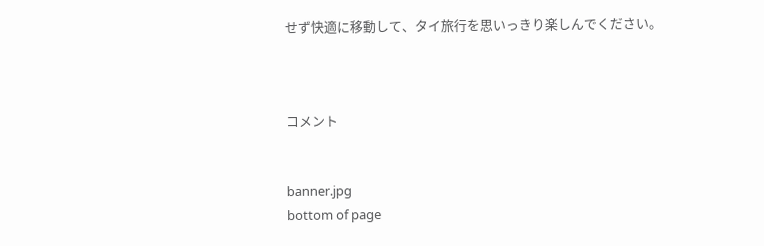せず快適に移動して、タイ旅行を思いっきり楽しんでください。



コメント


banner.jpg
bottom of page